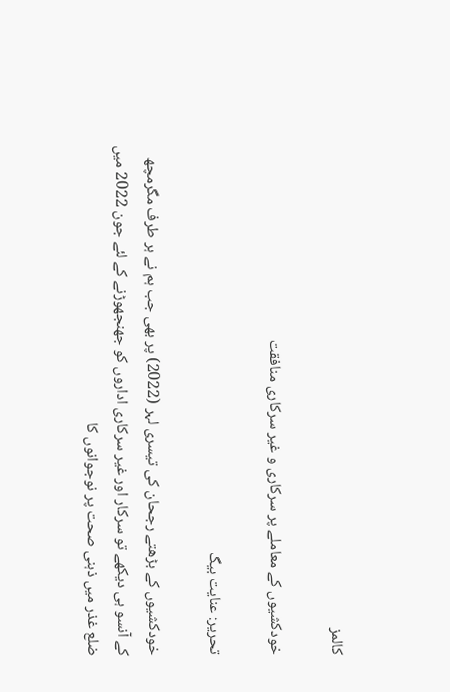کالمز

خودکشیوں کے معاملے پر سرکاری و غیر سرکاری منافقت

تحریر: عنایت بیگ

خودکشیوں کے بڑھتے رجحان کی تیسری لہر (2022) پر بھی جب ہم نے ہر طرف مگرمچھ کے آنسو ہی دیکھے تو سرکار اور غیر سرکاری اداروں کو جھنجھوڑنے کے لئے جون 2022 میں ضلع غذر میں ذہنی صحت پر نوجوانوں کا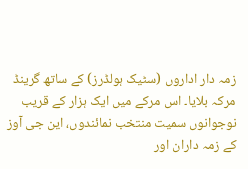زمہ دار اداروں (سٹیک ہولڈرز) کے ساتھ گرینڈ مرکہ بلایا۔ اس مرکے میں ایک ہزار کے قریب نوجوانوں سمیت منتخب نمائندوں، این جی آوز کے زمہ داران اور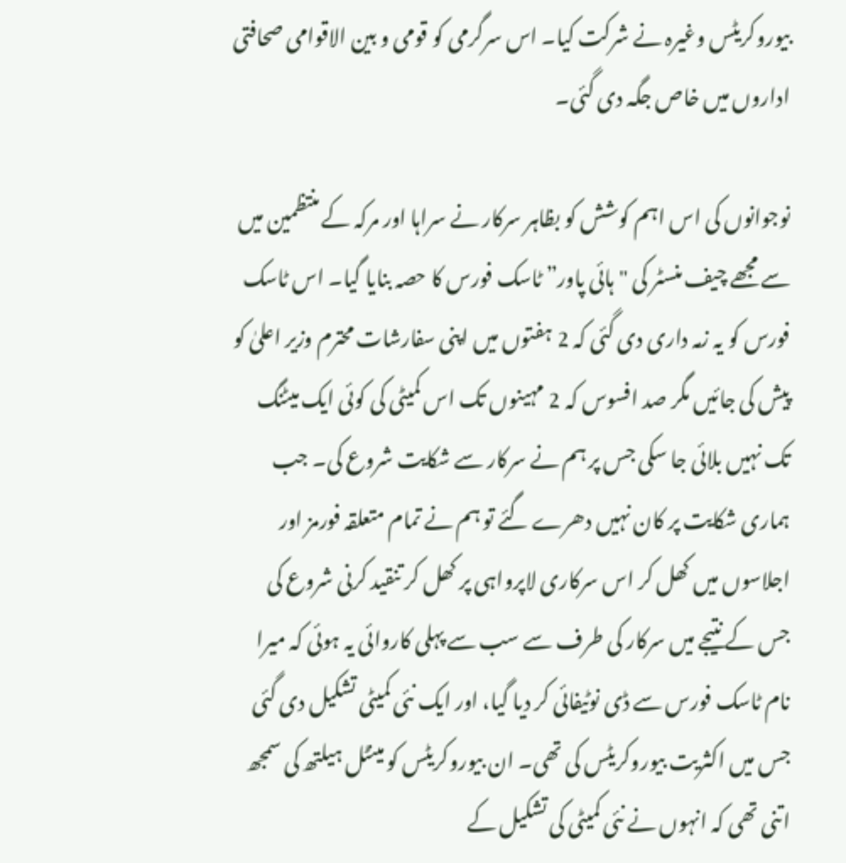بیوروکریٹس وغیرہ نے شرکت کیا۔ اس سرگرمی کو قومی و بین الاقوامی صحافتی اداروں میں خاص جگہ دی گئی۔

نوجوانوں کی اس اہم کوشش کو بظاہر سرکار نے سراہا اور مرکہ کے منتظمین میں سے مجھے چیف منسٹر کی "ہائی پاور” ٹاسک فورس کا حصہ بنایا گیا۔ اس ٹاسک فورس کو یہ زمہ داری دی گئی کہ 2 ہفتوں میں اپنی سفارشات محترم وزیر اعلیٰ کو پیش کی جائیں مگر صد افسوس کہ 2 مہینوں تک اس کمیٹی کی کوئی ایک میٹنگ تک نہیں بلائی جا سکی جس پر ہم نے سرکار سے شکایت شروع کی۔ جب ہماری شکایت پر کان نہیں دھرے گئے تو ہم نے تمام متعلقہ فورمز اور اجلاسوں میں کھل کر اس سرکاری لاپرواہی پر کھل کر تنقید کرنی شروع کی جس کے نتیجے میں سرکار کی طرف سے سب سے پہلی کاروائی یہ ہوئی کہ میرا نام ٹاسک فورس سے ڈی نوٹیفائی کر دیا گیا، اور ایک نئی کمیٹی تشکیل دی گئی جس میں اکثریت بیوروکریٹس کی تھی۔ ان بیوروکریٹس کو مینٹل ہیلتھ کی سمجھ اتنی تھی کہ انہوں نے نئی کمیٹی کی تشکیل کے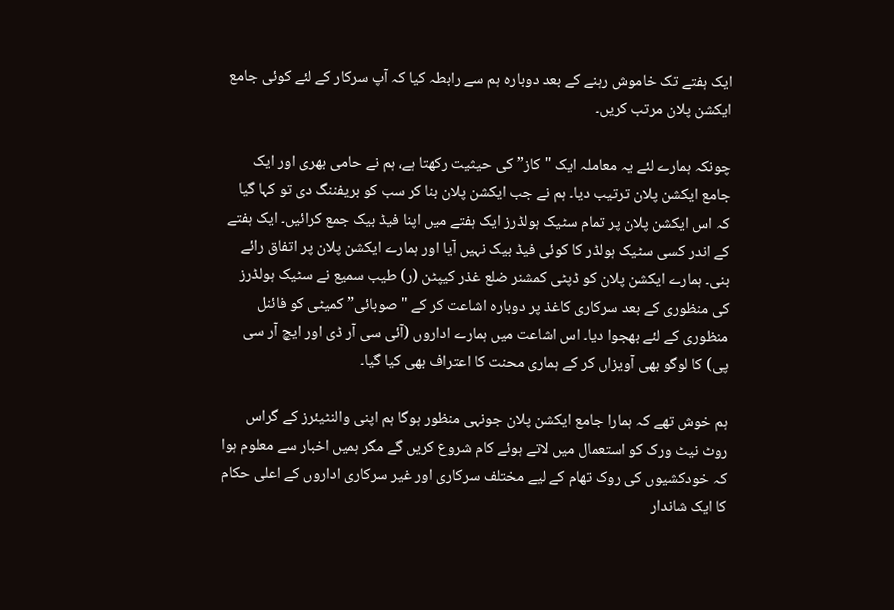ایک ہفتے تک خاموش رہنے کے بعد دوبارہ ہم سے رابطہ کیا کہ آپ سرکار کے لئے کوئی جامع ایکشن پلان مرتب کریں۔

چونکہ ہمارے لئے یہ معاملہ ایک "کاز” کی حیثیت رکھتا ہے، ہم نے حامی بھری اور ایک جامع ایکشن پلان ترتیب دیا۔ ہم نے جب ایکشن پلان بنا کر سب کو بریفننگ دی تو کہا گیا کہ اس ایکشن پلان پر تمام سٹیک ہولڈرز ایک ہفتے میں اپنا فیڈ بیک جمع کرائیں۔ ایک ہفتے کے اندر کسی سٹیک ہولڈر کا کوئی فیڈ بیک نہیں آیا اور ہمارے ایکشن پلان پر اتفاق رائے بنی۔ ہمارے ایکشن پلان کو ڈپٹی کمشنر ضلع غذر کیپٹن (ر) طیب سمیع نے سٹیک ہولڈرز کی منظوری کے بعد سرکاری کاغذ پر دوبارہ اشاعت کر کے "صوبائی” کمیٹی کو فائنل منظوری کے لئے بھجوا دیا۔ اس اشاعت میں ہمارے اداروں (آئی سی آر ڈی اور ایچ آر سی پی) کا لوگو بھی آویزاں کر کے ہماری محنت کا اعتراف بھی کیا گیا۔

ہم خوش تھے کہ ہمارا جامع ایکشن پلان جونہی منظور ہوگا ہم اپنی والنٹیئرز کے گراس روٹ نیٹ ورک کو استعمال میں لاتے ہوئے کام شروع کریں گے مگر ہمیں اخبار سے معلوم ہوا کہ خودکشیوں کی روک تھام کے لیے مختلف سرکاری اور غیر سرکاری اداروں کے اعلی حکام کا ایک شاندار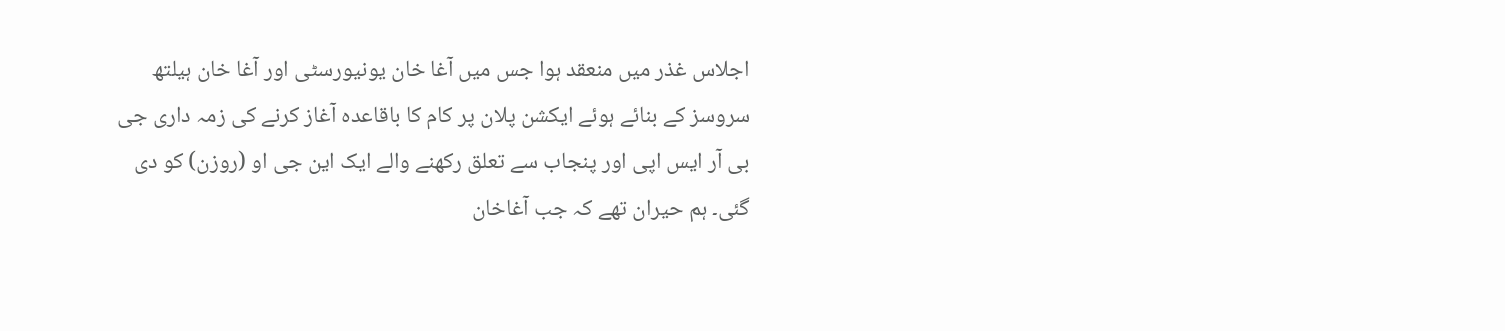اجلاس غذر میں منعقد ہوا جس میں آغا خان یونیورسٹی اور آغا خان ہیلتھ سروسز کے بنائے ہوئے ایکشن پلان پر کام کا باقاعدہ آغاز کرنے کی زمہ داری جی بی آر ایس اپی اور پنجاب سے تعلق رکھنے والے ایک این جی او (روزن) کو دی گئی۔ ہم حیران تھے کہ جب آغاخان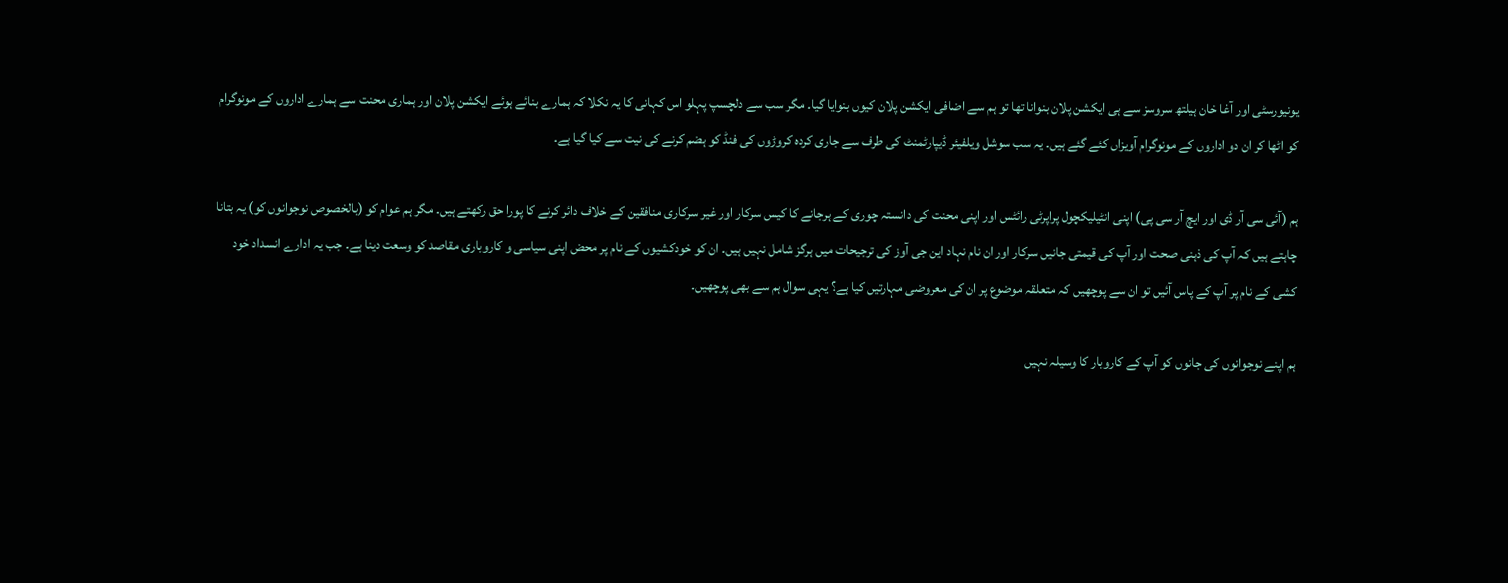یونیورسٹی اور آغا خان ہیلتھ سروسز سے ہی ایکشن پلان بنوانا تھا تو ہم سے اضافی ایکشن پلان کیوں بنوایا گیا۔ مگر سب سے دلچسپ پہلو اس کہانی کا یہ نکلا کہ ہمارے بنائے ہوئے ایکشن پلان اور ہماری محنت سے ہمارے اداروں کے مونوگرام کو اٹھا کر ان دو اداروں کے مونوگرام آویزاں کئے گئے ہیں۔ یہ سب سوشل ویلفیئر ڈیپارٹمنٹ کی طرف سے جاری کردہ کروڑوں کی فنڈ کو ہضم کرنے کی نیت سے کیا گیا ہے۔

ہم (آئی سی آر ڈی اور ایچ آر سی پی) اپنی انٹیلیکچول پراپرٹی رائٹس اور اپنی محنت کی دانستہ چوری کے ہرجانے کا کیس سرکار اور غیر سرکاری منافقین کے خلاف دائر کرنے کا پورا حق رکھتے ہیں۔ مگر ہم عوام کو (بالخصوص نوجوانوں کو) یہ بتانا چاہتے ہیں کہ آپ کی ذہنی صحت اور آپ کی قیمتی جانیں سرکار اور ان نام نہاد این جی آوز کی ترجیحات میں ہرگز شامل نہیں ہیں۔ ان کو خودکشیوں کے نام پر محض اپنی سیاسی و کاروباری مقاصد کو وسعت دینا ہے۔ جب یہ ادارے انسداد خود کشی کے نام پر آپ کے پاس آئیں تو ان سے پوچھیں کہ متعلقہ موضوع پر ان کی معروضی مہارتیں کیا ہے؟ یہی سوال ہم سے بھی پوچھیں۔

ہم اپنے نوجوانوں کی جانوں کو آپ کے کاروبار کا وسیلہ نہیں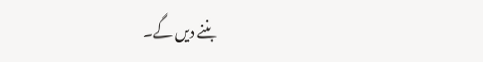بننے دیں گے۔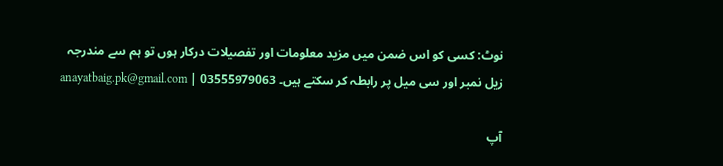نوٹ: کسی کو اس ضمن میں مزید معلومات اور تفصیلات درکار ہوں تو ہم سے مندرجہ زیل نمبر اور سی میل پر رابطہ کر سکتے ہیں۔ 03555979063 | anayatbaig.pk@gmail.com

آپ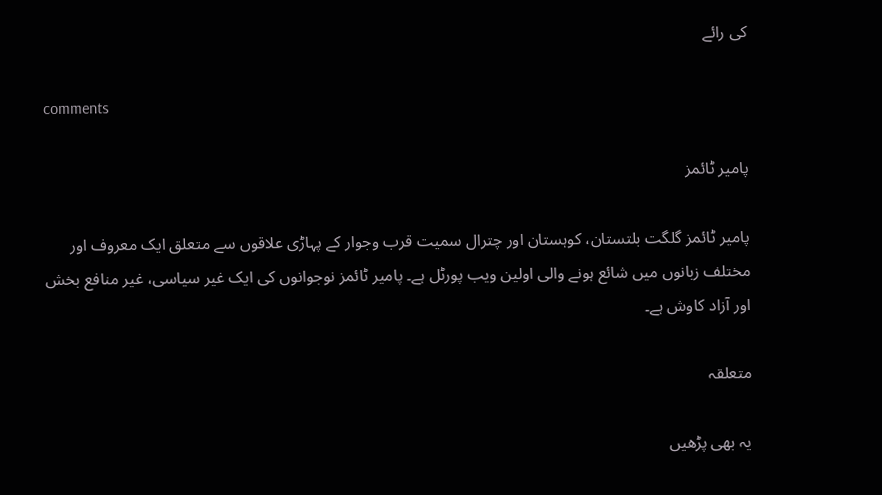کی رائے

comments

پامیر ٹائمز

پامیر ٹائمز گلگت بلتستان، کوہستان اور چترال سمیت قرب وجوار کے پہاڑی علاقوں سے متعلق ایک معروف اور مختلف زبانوں میں شائع ہونے والی اولین ویب پورٹل ہے۔ پامیر ٹائمز نوجوانوں کی ایک غیر سیاسی، غیر منافع بخش اور آزاد کاوش ہے۔

متعلقہ

یہ بھی پڑھیں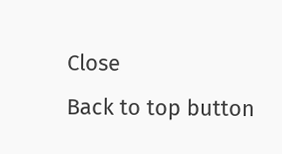Close
Back to top button